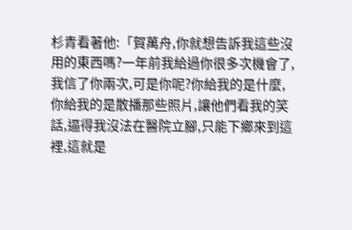杉青看著他:「賀萬舟,你就想告訴我這些沒用的東西嗎?一年前我給過你很多次機會了,我信了你兩次,可是你呢?你給我的是什麼,你給我的是散播那些照片,讓他們看我的笑話,逼得我沒法在醫院立腳,只能下鄉來到這裡,這就是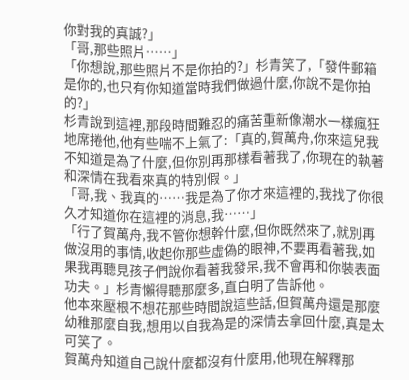你對我的真誠?」
「哥,那些照片……」
「你想說,那些照片不是你拍的?」杉青笑了,「發件郵箱是你的,也只有你知道當時我們做過什麼,你說不是你拍的?」
杉青說到這裡,那段時間難忍的痛苦重新像潮水一樣瘋狂地席捲他,他有些喘不上氣了:「真的,賀萬舟,你來這兒我不知道是為了什麼,但你別再那樣看著我了,你現在的執著和深情在我看來真的特別假。」
「哥,我、我真的……我是為了你才來這裡的,我找了你很久才知道你在這裡的消息,我……」
「行了賀萬舟,我不管你想幹什麼,但你既然來了,就別再做沒用的事情,收起你那些虛偽的眼神,不要再看著我,如果我再聽見孩子們說你看著我發呆,我不會再和你裝表面功夫。」杉青懶得聽那麼多,直白明了告訴他。
他本來壓根不想花那些時間說這些話,但賀萬舟還是那麼幼稚那麼自我,想用以自我為是的深情去拿回什麼,真是太可笑了。
賀萬舟知道自己說什麼都沒有什麼用,他現在解釋那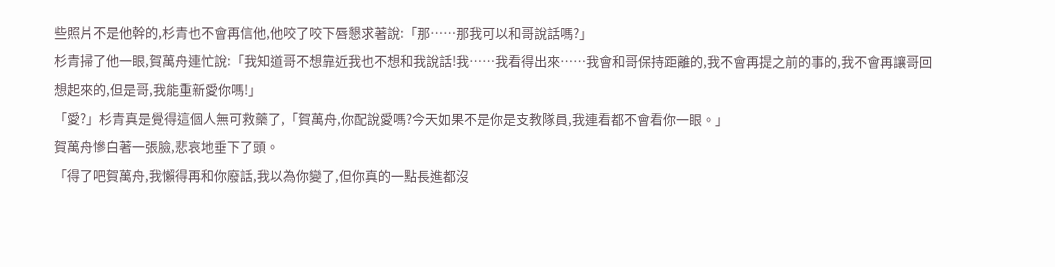些照片不是他幹的,杉青也不會再信他,他咬了咬下唇懇求著說:「那……那我可以和哥說話嗎?」
杉青掃了他一眼,賀萬舟連忙說:「我知道哥不想靠近我也不想和我說話!我……我看得出來……我會和哥保持距離的,我不會再提之前的事的,我不會再讓哥回想起來的,但是哥,我能重新愛你嗎!」
「愛?」杉青真是覺得這個人無可救藥了,「賀萬舟,你配說愛嗎?今天如果不是你是支教隊員,我連看都不會看你一眼。」
賀萬舟慘白著一張臉,悲哀地垂下了頭。
「得了吧賀萬舟,我懶得再和你廢話,我以為你變了,但你真的一點長進都沒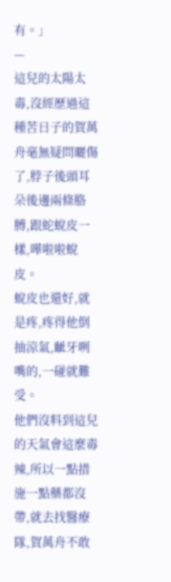有。」
—
這兒的太陽太毒,沒經歷過這種苦日子的賀萬舟毫無疑問曬傷了,脖子後頭耳朵後邊兩條胳膊,跟蛇蛻皮一樣,嘩啦啦蛻皮。
蛻皮也還好,就是疼,疼得他倒抽涼氣,齜牙咧嘴的,一碰就難受。
他們沒料到這兒的天氣會這麼毒辣,所以一點措施一點藥都沒帶,就去找醫療隊,賀萬舟不敢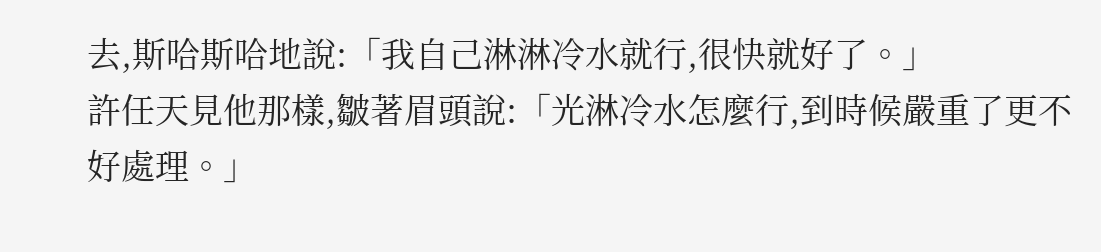去,斯哈斯哈地說:「我自己淋淋冷水就行,很快就好了。」
許任天見他那樣,皺著眉頭說:「光淋冷水怎麼行,到時候嚴重了更不好處理。」